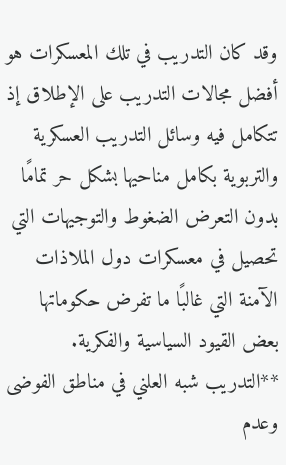وقد كان التدريب في تلك المعسكرات هو أفضل مجالات التدريب على الإطلاق إذ تتكامل فيه وسائل التدريب العسكرية والتربوية بكامل مناحيها بشكل حر تمامًا بدون التعرض الضغوط والتوجيهات التي تحصيل في معسكرات دول الملاذات الآمنة التي غالبًا ما تفرض حكوماتها بعض القيود السياسية والفكرية.
**التدريب شبه العلني في مناطق الفوضى وعدم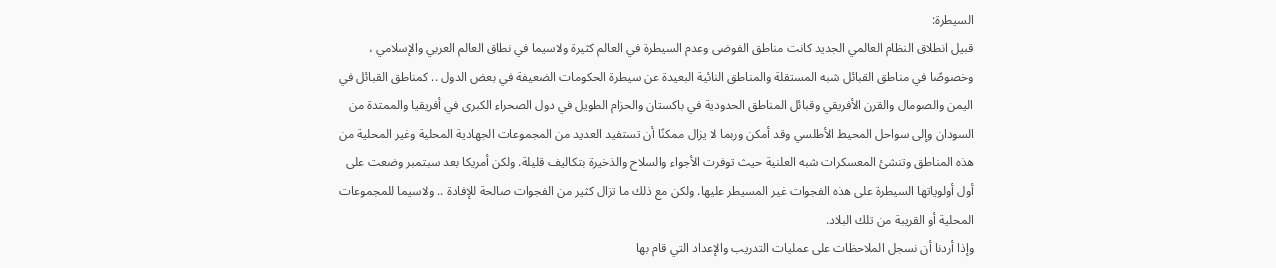السيطرة:
قبيل انطلاق النظام العالمي الجديد كانت مناطق الفوضى وعدم السيطرة في العالم كثيرة ولاسيما في نطاق العالم العربي والإسلامي ، وخصوصًا في مناطق القبائل شبه المستقلة والمناطق النائية البعيدة عن سيطرة الحكومات الضعيفة في بعض الدول .. كمناطق القبائل في اليمن والصومال والقرن الأفريقي وقبائل المناطق الحدودية في باكستان والحزام الطويل في دول الصحراء الكبرى في أفريقيا والممتدة من السودان وإلى سواحل المحيط الأطلسي وقد أمكن وربما لا يزال ممكنًا أن تستفيد العديد من المجموعات الجهادية المحلية وغير المحلية من هذه المناطق وتنشئ المعسكرات شبه العلنية حيث توفرت الأجواء والسلاح والذخيرة بتكاليف قليلة. ولكن أمريكا بعد سبتمبر وضعت على أول أولوياتها السيطرة على هذه الفجوات غير المسيطر عليها. ولكن مع ذلك ما تزال كثير من الفجوات صالحة للإفادة .. ولاسيما للمجموعات المحلية أو القريبة من تلك البلاد.
وإذا أردنا أن نسجل الملاحظات على عمليات التدريب والإعداد التي قام بها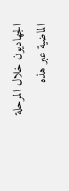الجهاديون خلال المرحلة الماضية عبر هذه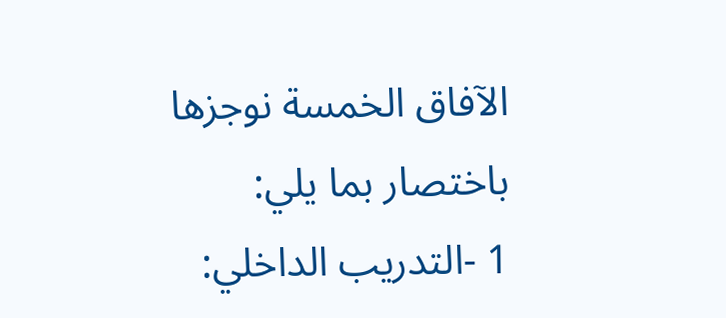الآفاق الخمسة نوجزها باختصار بما يلي:
1 -التدريب الداخلي: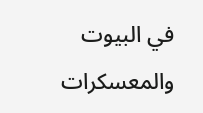في البيوت والمعسكرات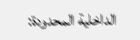الداخلية المحدودة: